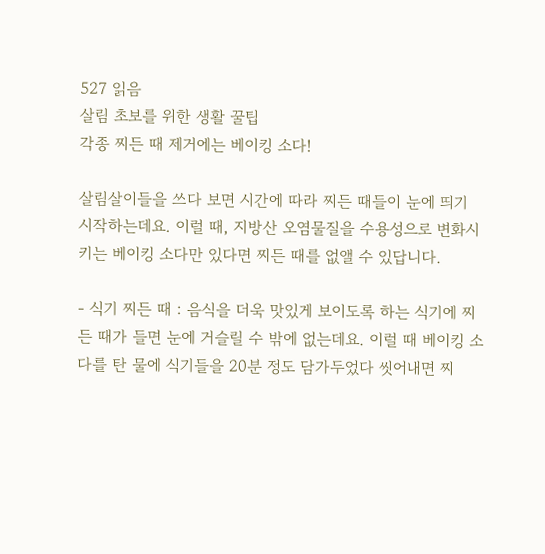527 읽음
살림 초보를 위한 생활 꿀팁
각종 찌든 때 제거에는 베이킹 소다!

살림살이들을 쓰다 보면 시간에 따라 찌든 때들이 눈에 띄기 시작하는데요. 이럴 때, 지방산 오염물질을 수용성으로 변화시키는 베이킹 소다만 있다면 찌든 때를 없앨 수 있답니다.

- 식기 찌든 때 : 음식을 더욱 맛있게 보이도록 하는 식기에 찌든 때가 들면 눈에 거슬릴 수 밖에 없는데요. 이럴 때 베이킹 소다를 탄 물에 식기들을 20분 정도 담가두었다 씻어내면 찌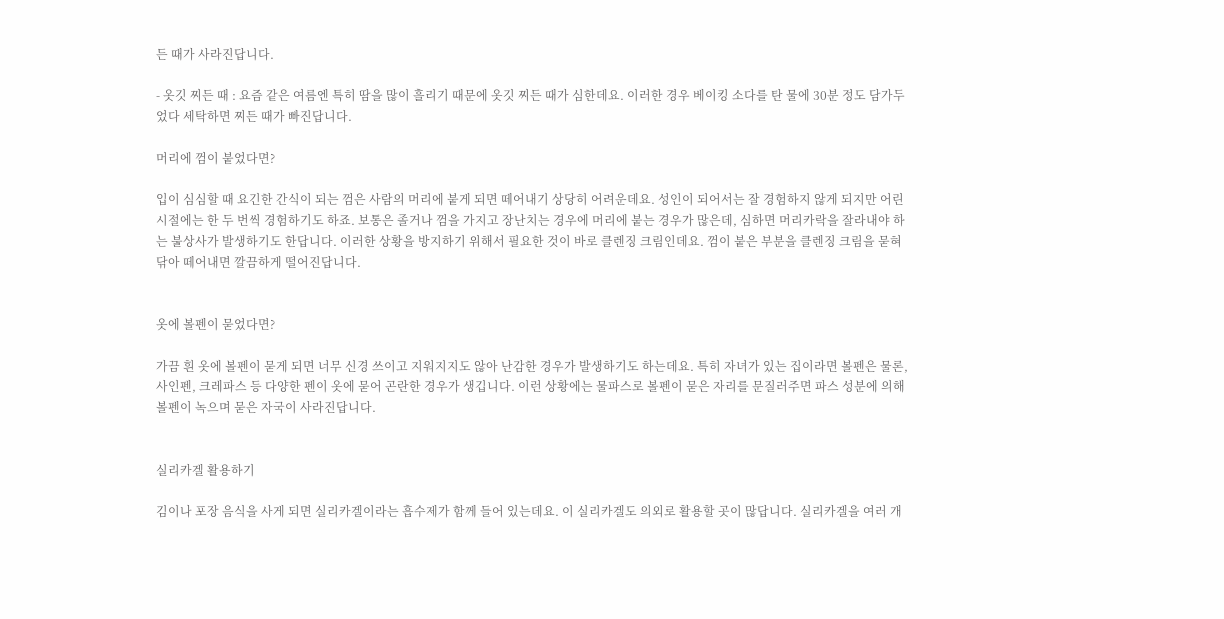든 때가 사라진답니다.

- 옷깃 찌든 때 : 요즘 같은 여름엔 특히 땀을 많이 흘리기 때문에 옷깃 찌든 때가 심한데요. 이러한 경우 베이킹 소다를 탄 물에 30분 정도 담가두었다 세탁하면 찌든 때가 빠진답니다.

머리에 껌이 붙었다면?

입이 심심할 때 요긴한 간식이 되는 껌은 사람의 머리에 붙게 되면 떼어내기 상당히 어려운데요. 성인이 되어서는 잘 경험하지 않게 되지만 어린 시절에는 한 두 번씩 경험하기도 하죠. 보통은 졸거나 껌을 가지고 장난치는 경우에 머리에 붙는 경우가 많은데, 심하면 머리카락을 잘라내야 하는 불상사가 발생하기도 한답니다. 이러한 상황을 방지하기 위해서 필요한 것이 바로 클렌징 크림인데요. 껌이 붙은 부분을 클렌징 크림을 묻혀 닦아 떼어내면 깔끔하게 떨어진답니다.


옷에 볼펜이 묻었다면?

가끔 흰 옷에 볼펜이 묻게 되면 너무 신경 쓰이고 지워지지도 않아 난감한 경우가 발생하기도 하는데요. 특히 자녀가 있는 집이라면 볼펜은 물론, 사인펜, 크레파스 등 다양한 펜이 옷에 묻어 곤란한 경우가 생깁니다. 이런 상황에는 물파스로 볼펜이 묻은 자리를 문질러주면 파스 성분에 의해 볼펜이 녹으며 묻은 자국이 사라진답니다.


실리카겔 활용하기

김이나 포장 음식을 사게 되면 실리카겔이라는 흡수제가 함께 들어 있는데요. 이 실리카겔도 의외로 활용할 곳이 많답니다. 실리카겔을 여러 개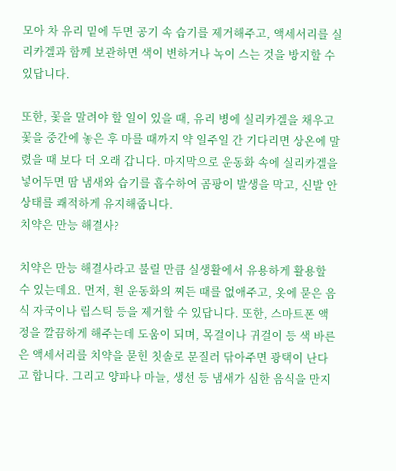모아 차 유리 밑에 두면 공기 속 습기를 제거해주고, 액세서리를 실리카겔과 함께 보관하면 색이 변하거나 녹이 스는 것을 방지할 수 있답니다.

또한, 꽃을 말려야 할 일이 있을 때, 유리 병에 실리카겔을 채우고 꽃을 중간에 놓은 후 마를 때까지 약 일주일 간 기다리면 상온에 말렸을 때 보다 더 오래 갑니다. 마지막으로 운동화 속에 실리카겔을 넣어두면 땀 냄새와 습기를 흡수하여 곰팡이 발생을 막고, 신발 안 상태를 쾌적하게 유지해줍니다.
치약은 만능 해결사?

치약은 만능 해결사라고 불릴 만큼 실생활에서 유용하게 활용할 수 있는데요. 먼저, 흰 운동화의 찌든 때를 없애주고, 옷에 묻은 음식 자국이나 립스틱 등을 제거할 수 있답니다. 또한, 스마트폰 액정을 깔끔하게 해주는데 도움이 되며, 목걸이나 귀걸이 등 색 바른 은 액세서리를 치약을 묻힌 칫솔로 문질러 닦아주면 광택이 난다고 합니다. 그리고 양파나 마늘, 생선 등 냄새가 심한 음식을 만지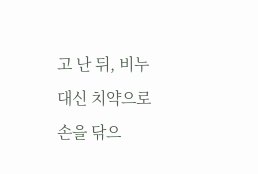고 난 뒤, 비누 대신 치약으로 손을 닦으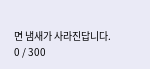면 냄새가 사라진답니다.
0 / 300